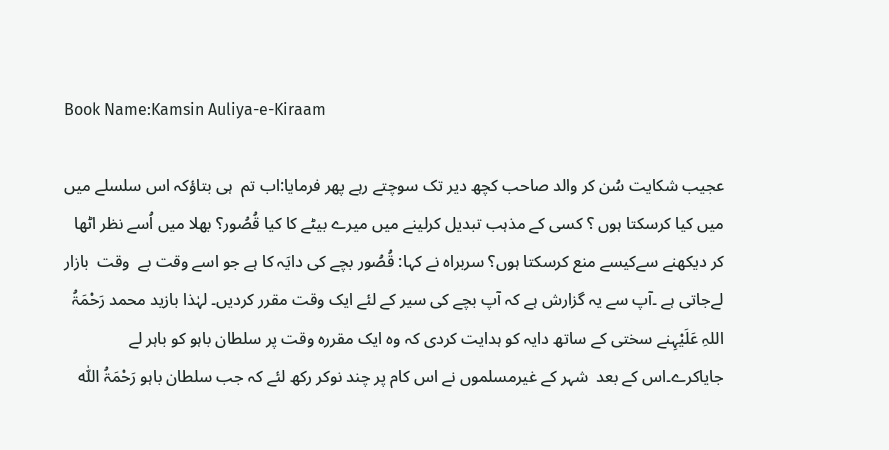Book Name:Kamsin Auliya-e-Kiraam

عجیب شکایت سُن کر والد صاحب کچھ دیر تک سوچتے رہے پھر فرمایا:اب تم  ہی بتاؤکہ اس سلسلے میں میں کیا کرسکتا ہوں ؟ کسی کے مذہب تبدیل کرلینے میں میرے بیٹے کا کیا قُصُور؟ بھلا میں اُسے نظر اٹھا کر دیکھنے سےکیسے منع کرسکتا ہوں؟ سربراہ نے کہا: قُصُور بچے کی دایَہ کا ہے جو اسے وقت بے  وقت  بازار لےجاتی ہے ۔آپ سے یہ گزارش ہے کہ آپ بچے کی سیر کے لئے ایک وقت مقرر کردیں۔ لہٰذا بازید محمد رَحْمَۃُ اللہِ عَلَیْہِنے سختی کے ساتھ دایہ کو ہدایت کردی کہ وہ ایک مقررہ وقت پر سلطان باہو کو باہر لے جایاکرے۔اس کے بعد  شہر کے غیرمسلموں نے اس کام پر چند نوکر رکھ لئے کہ جب سلطان باہو رَحْمَۃُ اللّٰہ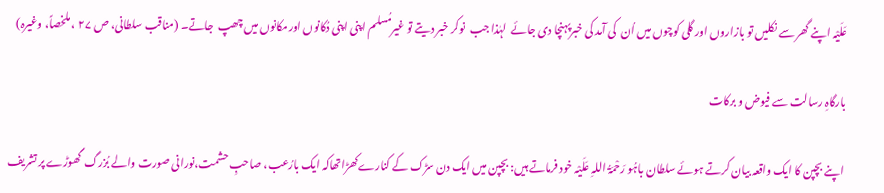عَلَیْہ اپنے گھر سے نکلیں تو بازاروں اور گلی کوچوں میں اُن  کی آمد کی خبرپہنچا دی جائے  لہٰذا جب  نوکر خبر دیتے تو غیرمُسلم اپنی اپنی دُکانوں اورمکانوں میں چھپ  جاتے۔ (مناقب سلطانی، ص ۲۷ ، ملخصاً، وغیرہ)

بارگاہِ رسالت سے فیوض و برکات

 اپنے بچپن کا ایک واقعہ بیان کرتے ہوئے سلطان باہُو رَحْمَۃُ اللہِ عَلَیْہ خود فرماتے ہیں: بچپن میں ایک دن سڑک کے کنارےکھڑاتھاکہ ایک بارُعب، صاحبِ حشمت،نورانی صورت والے بُزرگ  گھوڑے پر تشریف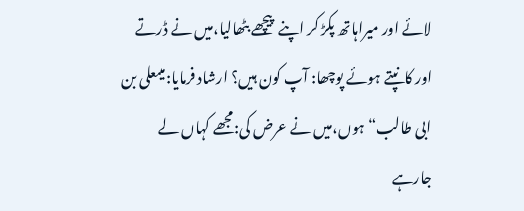لائے اور میراہاتھ پکڑ کر اپنے  پیچھے بٹھالیا،میں نے ڈرتے اور کانپتے ہوئے پوچھا: آپ کون ہیں؟ ارشاد فرمایا:میںعلی بن ابی طالب“ہوں،میں نے عرض کی:مجھے کہاں لے جارہے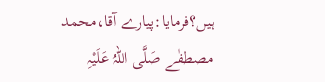ہیں؟فرمایا:پیارے آقا،محمد مصطفٰے صَلَّی اللہُ عَلَیْہِ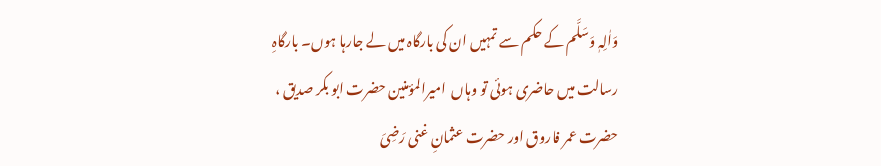وَاٰلِہٖ وَسَلَّم کے حکم سے تمہیں ان کی بارگاہ میں لے جارہا ہوں۔ بارگاہِ رسالت میں حاضری ہوئی تو وہاں  امیرالمؤمنین حضرت ابو بکر صدیق ، حضرت عمر فاروق اور حضرت عثمانِ غنی رَضِیَ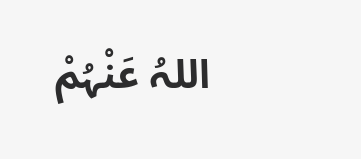اللہُ عَنْہُمْ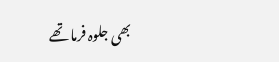بھی جلوہ فرما تھے